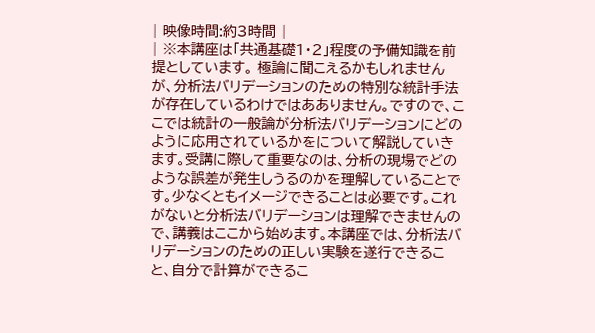| 映像時間:約3時間 |
| ※本講座は「共通基礎1・2」程度の予備知識を前提としています。 極論に聞こえるかもしれませんが、分析法バリデーションのための特別な統計手法が存在しているわけではあありません。ですので、ここでは統計の一般論が分析法バリデーションにどのように応用されているかをについて解説していきます。受講に際して重要なのは、分析の現場でどのような誤差が発生しうるのかを理解していることです。少なくともイメージできることは必要です。これがないと分析法バリデーションは理解できませんので、講義はここから始めます。本講座では、分析法バリデーションのための正しい実験を遂行できること、自分で計算ができるこ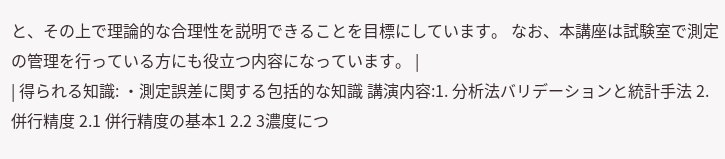と、その上で理論的な合理性を説明できることを目標にしています。 なお、本講座は試験室で測定の管理を行っている方にも役立つ内容になっています。 |
| 得られる知識: ・測定誤差に関する包括的な知識 講演内容:1. 分析法バリデーションと統計手法 2.併行精度 2.1 併行精度の基本1 2.2 3濃度につ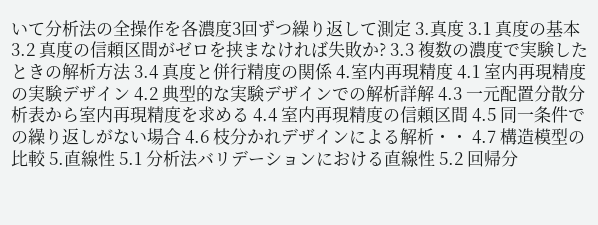いて分析法の全操作を各濃度3回ずつ繰り返して測定 3.真度 3.1 真度の基本 3.2 真度の信頼区間がゼロを挟まなければ失敗か? 3.3 複数の濃度で実験したときの解析方法 3.4 真度と併行精度の関係 4.室内再現精度 4.1 室内再現精度の実験デザイン 4.2 典型的な実験デザインでの解析詳解 4.3 一元配置分散分析表から室内再現精度を求める 4.4 室内再現精度の信頼区間 4.5 同一条件での繰り返しがない場合 4.6 枝分かれデザインによる解析・・ 4.7 構造模型の比較 5.直線性 5.1 分析法バリデーションにおける直線性 5.2 回帰分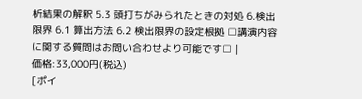析結果の解釈 5.3 頭打ちがみられたときの対処 6.検出限界 6.1 算出方法 6.2 検出限界の設定根拠 □講演内容に関する質問はお問い合わせより可能です□ |
価格:33,000円(税込)
[ポイ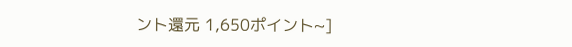ント還元 1,650ポイント~]